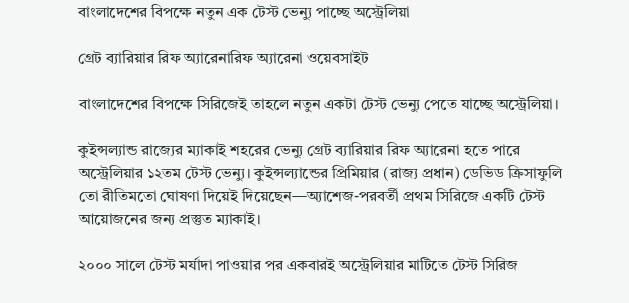বাংলাদেশের বিপক্ষে নতুন এক টেস্ট ভেন্যু পাচ্ছে অস্ট্রেলিয়া

গ্রেট ব্যারিয়ার রিফ অ্যারেনারিফ অ্যারেনা ওয়েবসাইট

বাংলাদেশের বিপক্ষে সিরিজেই তাহলে নতুন একটা টেস্ট ভেন্যু পেতে যাচ্ছে অস্ট্রেলিয়া।

কুইন্সল্যান্ড রাজ্যের ম্যাকাই শহরের ভেন্যু গ্রেট ব্যারিয়ার রিফ অ্যারেনা হতে পারে অস্ট্রেলিয়ার ১২তম টেস্ট ভেন্যু। কুইন্সল্যান্ডের প্রিমিয়ার (রাজ্য প্রধান) ডেভিড ক্রিসাফুলি তো রীতিমতো ঘোষণা দিয়েই দিয়েছেন—অ্যাশেজ-পরবর্তী প্রথম সিরিজে একটি টেস্ট আয়োজনের জন্য প্রস্তুত ম্যাকাই।

২০০০ সালে টেস্ট মর্যাদা পাওয়ার পর একবারই অস্ট্রেলিয়ার মাটিতে টেস্ট সিরিজ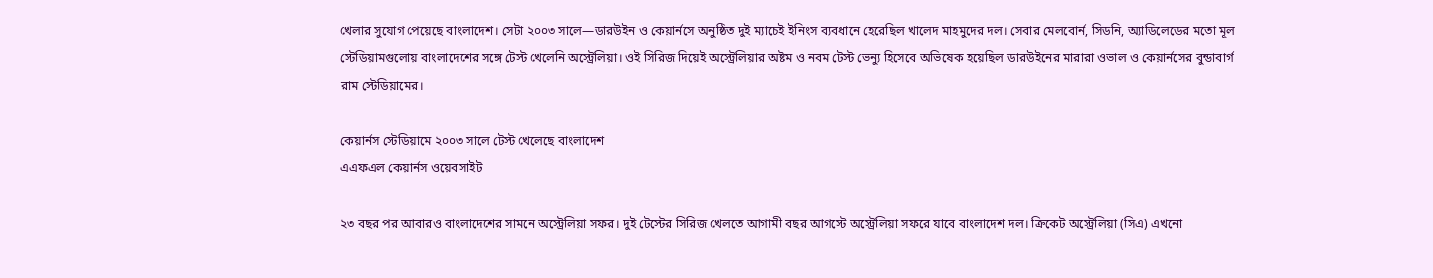খেলার সুযোগ পেয়েছে বাংলাদেশ। সেটা ২০০৩ সালে—ডারউইন ও কেয়ার্নসে অনুষ্ঠিত দুই ম্যাচেই ইনিংস ব্যবধানে হেরেছিল খালেদ মাহমুদের দল। সেবার মেলবোর্ন, সিডনি, অ্যাডিলেডের মতো মূল স্টেডিয়ামগুলোয় বাংলাদেশের সঙ্গে টেস্ট খেলেনি অস্ট্রেলিয়া। ওই সিরিজ দিয়েই অস্ট্রেলিয়ার অষ্টম ও নবম টেস্ট ভেন্যু হিসেবে অভিষেক হয়েছিল ডারউইনের মারারা ওভাল ও কেয়ার্নসের বুন্ডাবার্গ রাম স্টেডিয়ামের।

কেয়ার্নস স্টেডিয়ামে ২০০৩ সালে টেস্ট খেলেছে বাংলাদেশ
এএফএল কেয়ার্নস ওয়েবসাইট

২৩ বছর পর আবারও বাংলাদেশের সামনে অস্ট্রেলিয়া সফর। দুই টেস্টের সিরিজ খেলতে আগামী বছর আগস্টে অস্ট্রেলিয়া সফরে যাবে বাংলাদেশ দল। ক্রিকেট অস্ট্রেলিয়া (সিএ) এখনো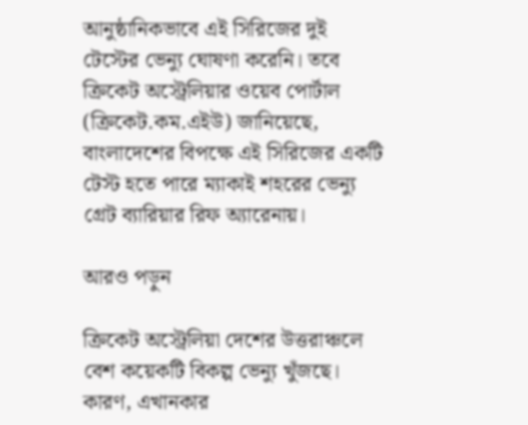আনুষ্ঠানিকভাবে এই সিরিজের দুই টেস্টের ভেন্যু ঘোষণা করেনি। তবে ক্রিকেট অস্ট্রেলিয়ার ওয়েব পোর্টাল (ক্রিকেট.কম.এইউ) জানিয়েছে, বাংলাদেশের বিপক্ষে এই সিরিজের একটি টেস্ট হতে পারে ম্যাকাই শহরের ভেন্যু গ্রেট ব্যারিয়ার রিফ অ্যারেনায়।

আরও পড়ুন

ক্রিকেট অস্ট্রেলিয়া দেশের উত্তরাঞ্চলে বেশ কয়েকটি বিকল্প ভেন্যু খুঁজছে। কারণ, এখানকার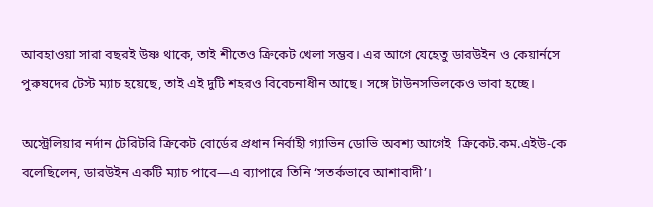আবহাওয়া সারা বছরই উষ্ণ থাকে, তাই শীতেও ক্রিকেট খেলা সম্ভব। এর আগে যেহেতু ডারউইন ও কেয়ার্নসে পুরুষদের টেস্ট ম্যাচ হয়েছে, তাই এই দুটি শহরও বিবেচনাধীন আছে। সঙ্গে টাউনসভিলকেও ভাবা হচ্ছে।

অস্ট্রেলিয়ার নর্দান টেরিটরি ক্রিকেট বোর্ডের প্রধান নির্বাহী গ্যাভিন ডোভি অবশ্য আগেই  ক্রিকেট.কম.এইউ-কে বলেছিলেন, ডারউইন একটি ম্যাচ পাবে—এ ব্যাপারে তিনি ‘সতর্কভাবে আশাবাদী’।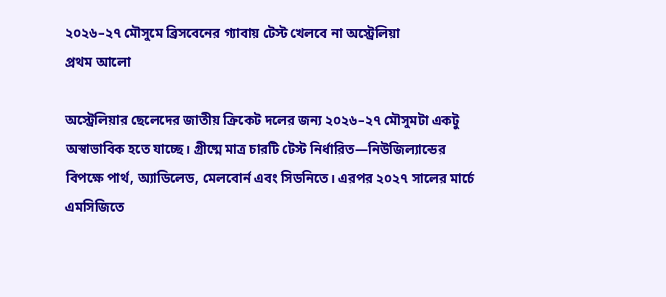২০২৬–২৭ মৌসুমে ব্রিসবেনের গ্যাবায় টেস্ট খেলবে না অস্ট্রেলিয়া
প্রথম আলো

অস্ট্রেলিয়ার ছেলেদের জাতীয় ক্রিকেট দলের জন্য ২০২৬–২৭ মৌসুমটা একটু অস্বাভাবিক হতে যাচ্ছে। গ্রীষ্মে মাত্র চারটি টেস্ট নির্ধারিত—নিউজিল্যান্ডের বিপক্ষে পার্থ, অ্যাডিলেড, মেলবোর্ন এবং সিডনিতে। এরপর ২০২৭ সালের মার্চে এমসিজিতে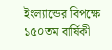ইংল্যান্ডের বিপক্ষে ১৫০তম বার্ষিকী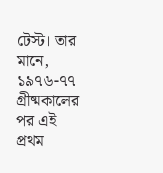টেস্ট। তার মানে, ১৯৭৬-৭৭ গ্রীষ্মকালের পর এই প্রথম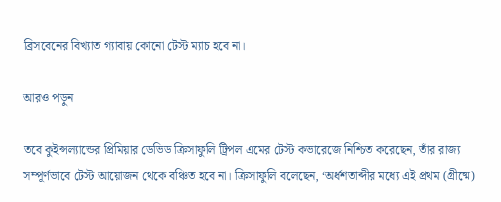ব্রিসবেনের বিখ্যাত গ্যাবায় কোনো টেস্ট ম্যাচ হবে না।

আরও পড়ুন

তবে কুইন্সল্যান্ডের প্রিমিয়ার ডেভিড ক্রিসাফুলি ট্রিপল এমের টেস্ট কভারেজে নিশ্চিত করেছেন, তাঁর রাজ্য সম্পূর্ণভাবে টেস্ট আয়োজন থেকে বঞ্চিত হবে না। ক্রিসাফুলি বলেছেন, ‘অর্ধশতাব্দীর মধ্যে এই প্রথম (গ্রীষ্মে)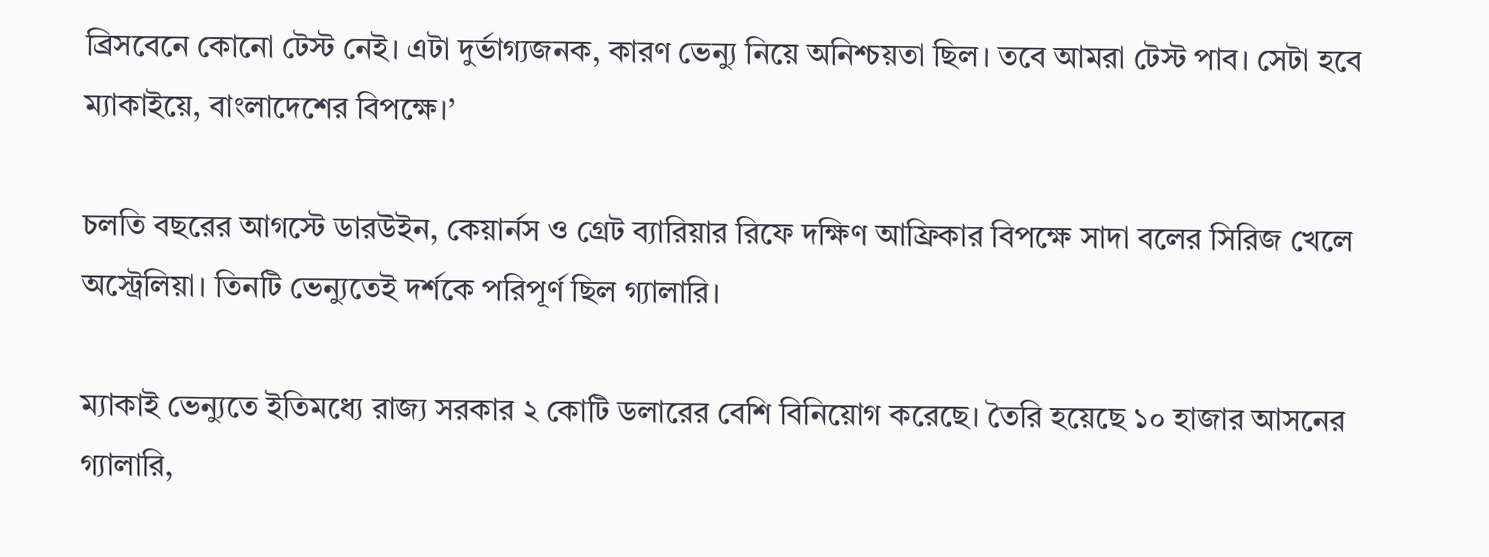ব্রিসবেনে কোনো টেস্ট নেই। এটা দুর্ভাগ্যজনক, কারণ ভেন্যু নিয়ে অনিশ্চয়তা ছিল। তবে আমরা টেস্ট পাব। সেটা হবে ম্যাকাইয়ে, বাংলাদেশের বিপক্ষে।’

চলতি বছরের আগস্টে ডারউইন, কেয়ার্নস ও গ্রেট ব্যারিয়ার রিফে দক্ষিণ আফ্রিকার বিপক্ষে সাদা বলের সিরিজ খেলে অস্ট্রেলিয়া। তিনটি ভেন্যুতেই দর্শকে পরিপূর্ণ ছিল গ্যালারি।

ম্যাকাই ভেন্যুতে ইতিমধ্যে রাজ্য সরকার ২ কোটি ডলারের বেশি বিনিয়োগ করেছে। তৈরি হয়েছে ১০ হাজার আসনের গ্যালারি,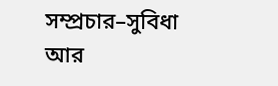সম্প্রচার–সুবিধা আর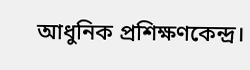আধুনিক প্রশিক্ষণকেন্দ্র।